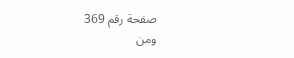صفحة رقم 369
ومن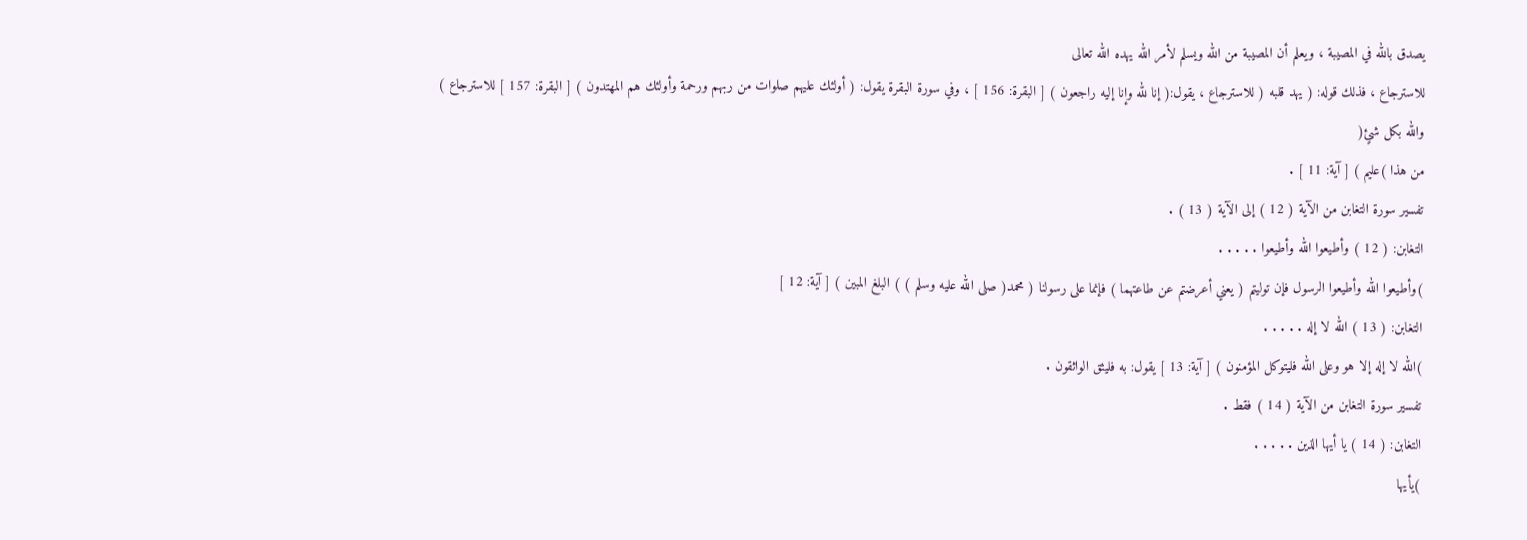يصدق بالله في المصيبة ، ويعلم أن المصيبة من الله ويسلم لأمر الله يهده الله تعالى
للاسترجاع ، فذلك قوله: ( يهد قلبه ( للاسترجاع ، يقول:( إنا لله وإنا إليه راجعون ) [ البقرة: 156 ] ، وفي سورة البقرة يقول: ( أولئك عليهم صلوات من ربهم ورحمة وأولئك هم المهتدون ) [ البقرة: 157 ] للاسترجاع ) والله بكل شئٍ(
من هذا )عليم ) [ آية: 11 ] .
تفسير سورة التغابن من الآية ( 12 ) إلى الآية ( 13 ) .
التغابن: ( 12 ) وأطيعوا الله وأطيعوا . . . . .
)وأطيعوا الله وأطيعوا الرسول فإن توليتم ( يعني أعرضتم عن طاعتهما ) فإنما على رسولنا ( محمد( صلى الله عليه وسلم ) ) البلغ المبين ) [ آية: 12 ]
التغابن: ( 13 ) الله لا إله . . . . .
)الله لا إله إلا هو وعلى الله فليتوكل المؤمنون ) [ آية: 13 ] يقول: به فليثق الواثقون .
تفسير سورة التغابن من الآية ( 14 ) فقط .
التغابن: ( 14 ) يا أيها الذين . . . . .
)يأيها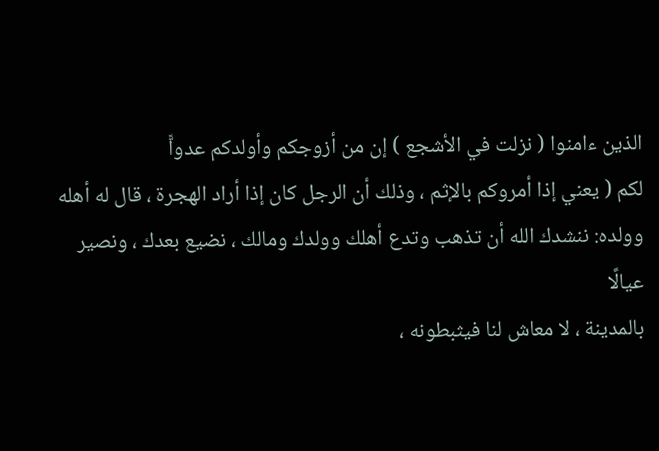الذين ءامنوا ( نزلت في الأشجع ) إن من أزوجكم وأولدكم عدواًّ
لكم ( يعني إذا أمروكم بالإثم ، وذلك أن الرجل كان إذا أراد الهجرة ، قال له أهله
وولده: ننشدك الله أن تذهب وتدع أهلك وولدك ومالك ، نضيع بعدك ، ونصير عيالًا
بالمدينة ، لا معاش لنا فيثبطونه ،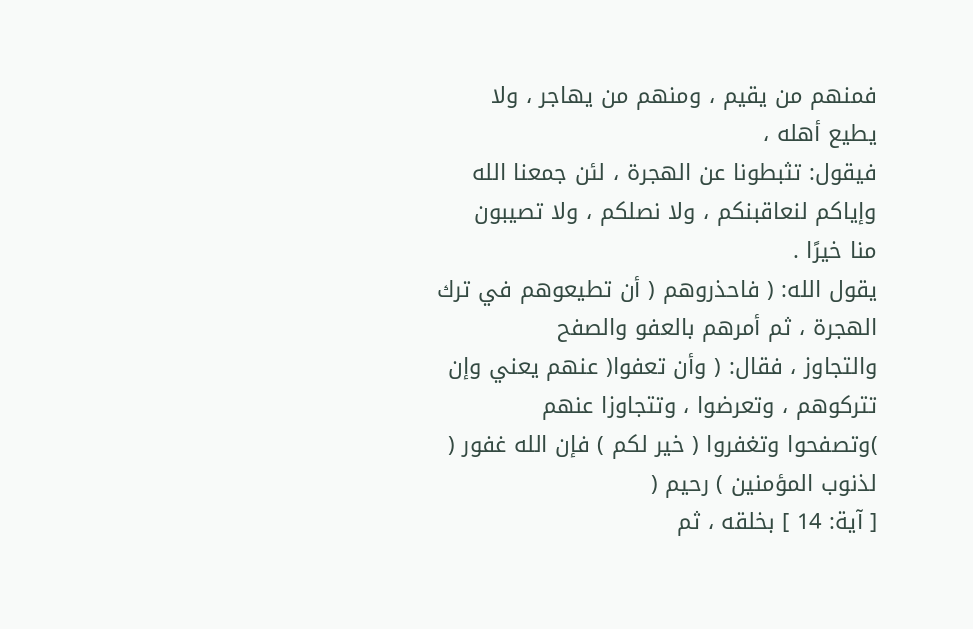فمنهم من يقيم ، ومنهم من يهاجر ، ولا يطيع أهله ،
فيقول: تثبطونا عن الهجرة ، لئن جمعنا الله وإياكم لنعاقبنكم ، ولا نصلكم ، ولا تصيبون
منا خيرًا .
يقول الله: ( فاحذروهم ( أن تطيعوهم في ترك الهجرة ، ثم أمرهم بالعفو والصفح
والتجاوز ، فقال: ( وأن تعفوا( عنهم يعني وإن تتركوهم ، وتعرضوا ، وتتجاوزا عنهم
)وتصفحوا وتغفروا ( خير لكم ) فإن الله غفور ( لذنوب المؤمنين ) رحيم (
[ آية: 14 ] بخلقه ، ثم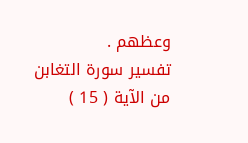وعظهم .
تفسير سورة التغابن من الآية ( 15 )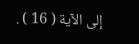إلى الآية ( 16 ) .